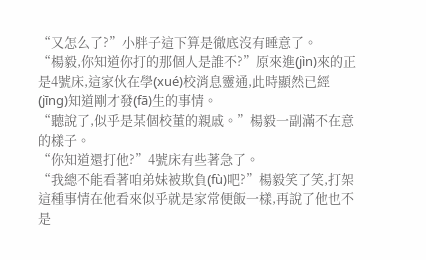“又怎么了?”小胖子這下算是徹底沒有睡意了。
“楊毅,你知道你打的那個人是誰不?”原來進(jìn)來的正是4號床,這家伙在學(xué)校消息靈通,此時顯然已經(jīng)知道剛才發(fā)生的事情。
“聽說了,似乎是某個校董的親戚。”楊毅一副滿不在意的樣子。
“你知道還打他?”4號床有些著急了。
“我總不能看著咱弟妹被欺負(fù)吧?”楊毅笑了笑,打架這種事情在他看來似乎就是家常便飯一樣,再說了他也不是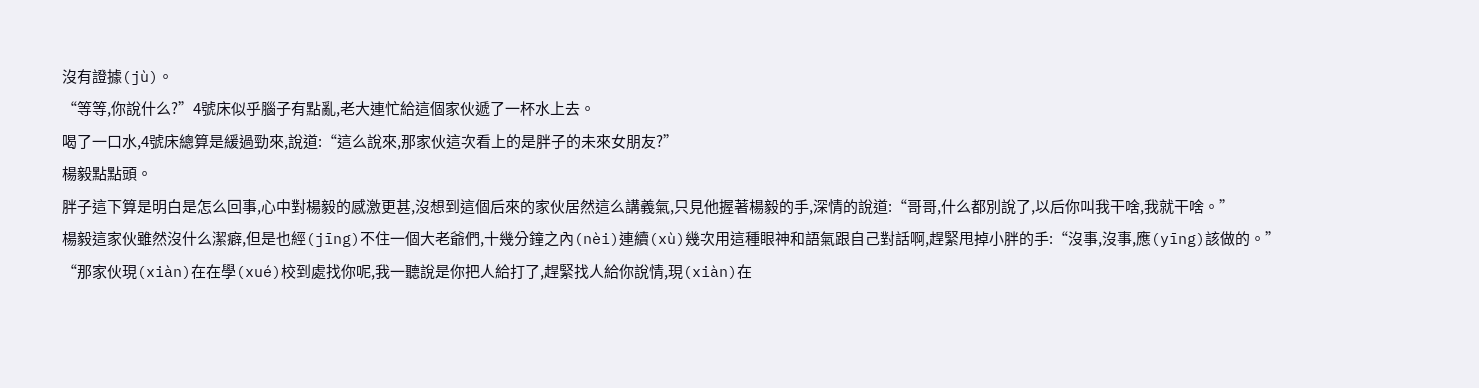沒有證據(jù)。
“等等,你說什么?”4號床似乎腦子有點亂,老大連忙給這個家伙遞了一杯水上去。
喝了一口水,4號床總算是緩過勁來,說道:“這么說來,那家伙這次看上的是胖子的未來女朋友?”
楊毅點點頭。
胖子這下算是明白是怎么回事,心中對楊毅的感激更甚,沒想到這個后來的家伙居然這么講義氣,只見他握著楊毅的手,深情的說道:“哥哥,什么都別說了,以后你叫我干啥,我就干啥。”
楊毅這家伙雖然沒什么潔癖,但是也經(jīng)不住一個大老爺們,十幾分鐘之內(nèi)連續(xù)幾次用這種眼神和語氣跟自己對話啊,趕緊甩掉小胖的手:“沒事,沒事,應(yīng)該做的。”
“那家伙現(xiàn)在在學(xué)校到處找你呢,我一聽說是你把人給打了,趕緊找人給你說情,現(xiàn)在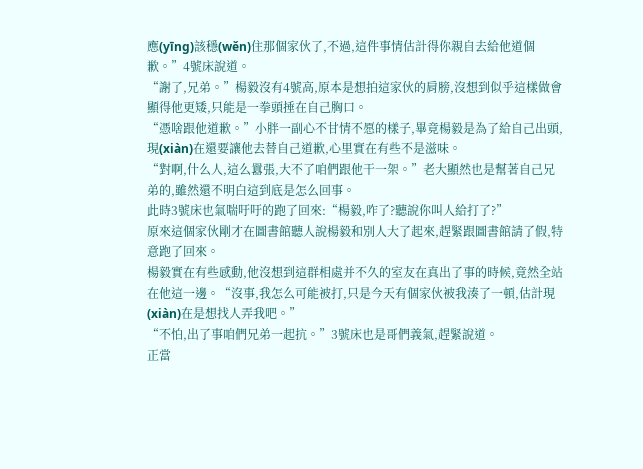應(yīng)該穩(wěn)住那個家伙了,不過,這件事情估計得你親自去給他道個歉。”4號床說道。
“謝了,兄弟。”楊毅沒有4號高,原本是想拍這家伙的肩膀,沒想到似乎這樣做會顯得他更矮,只能是一拳頭捶在自己胸口。
“憑啥跟他道歉。”小胖一副心不甘情不愿的樣子,畢竟楊毅是為了給自己出頭,現(xiàn)在還要讓他去替自己道歉,心里實在有些不是滋味。
“對啊,什么人,這么囂張,大不了咱們跟他干一架。”老大顯然也是幫著自己兄弟的,雖然還不明白這到底是怎么回事。
此時3號床也氣喘吁吁的跑了回來:“楊毅,咋了?聽說你叫人給打了?”
原來這個家伙剛才在圖書館聽人說楊毅和別人大了起來,趕緊跟圖書館請了假,特意跑了回來。
楊毅實在有些感動,他沒想到這群相處并不久的室友在真出了事的時候,竟然全站在他這一邊。“沒事,我怎么可能被打,只是今天有個家伙被我湊了一頓,估計現(xiàn)在是想找人弄我吧。”
“不怕,出了事咱們兄弟一起抗。”3號床也是哥們義氣,趕緊說道。
正當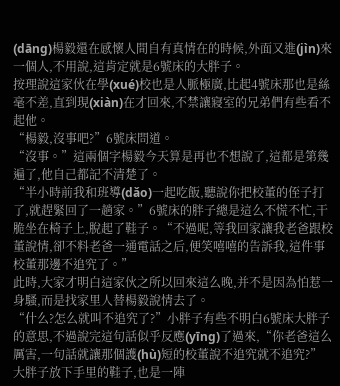(dāng)楊毅還在感懷人間自有真情在的時候,外面又進(jìn)來一個人,不用說,這肯定就是6號床的大胖子。
按理說這家伙在學(xué)校也是人脈極廣,比起4號床那也是絲毫不差,直到現(xiàn)在才回來,不禁讓寢室的兄弟們有些看不起他。
“楊毅,沒事吧?”6號床問道。
“沒事。”這兩個字楊毅今天算是再也不想說了,這都是第幾遍了,他自己都記不清楚了。
“半小時前我和班導(dǎo)一起吃飯,聽說你把校董的侄子打了,就趕緊回了一趟家。”6號床的胖子總是這么不慌不忙,干脆坐在椅子上,脫起了鞋子。“不過呢,等我回家讓我老爸跟校董說情,卻不料老爸一通電話之后,便笑嘻嘻的告訴我,這件事校董那邊不追究了。”
此時,大家才明白這家伙之所以回來這么晚,并不是因為怕惹一身騷,而是找家里人替楊毅說情去了。
“什么?怎么就叫不追究了?”小胖子有些不明白6號床大胖子的意思,不過說完這句話似乎反應(yīng)了過來,“你老爸這么厲害,一句話就讓那個護(hù)短的校董說不追究就不追究?”
大胖子放下手里的鞋子,也是一陣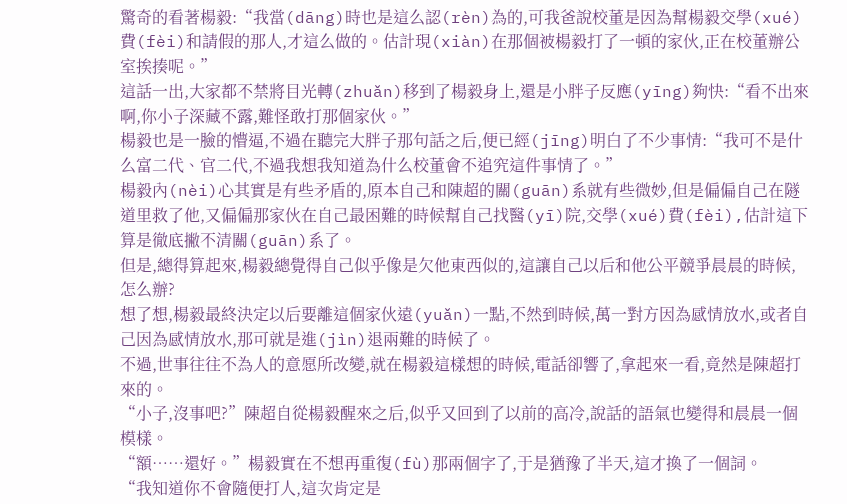驚奇的看著楊毅:“我當(dāng)時也是這么認(rèn)為的,可我爸說校董是因為幫楊毅交學(xué)費(fèi)和請假的那人,才這么做的。估計現(xiàn)在那個被楊毅打了一頓的家伙,正在校董辦公室挨揍呢。”
這話一出,大家都不禁將目光轉(zhuǎn)移到了楊毅身上,還是小胖子反應(yīng)夠快:“看不出來啊,你小子深藏不露,難怪敢打那個家伙。”
楊毅也是一臉的懵逼,不過在聽完大胖子那句話之后,便已經(jīng)明白了不少事情:“我可不是什么富二代、官二代,不過我想我知道為什么校董會不追究這件事情了。”
楊毅內(nèi)心其實是有些矛盾的,原本自己和陳超的關(guān)系就有些微妙,但是偏偏自己在隧道里救了他,又偏偏那家伙在自己最困難的時候幫自己找醫(yī)院,交學(xué)費(fèi),估計這下算是徹底撇不清關(guān)系了。
但是,總得算起來,楊毅總覺得自己似乎像是欠他東西似的,這讓自己以后和他公平競爭晨晨的時候,怎么辦?
想了想,楊毅最終決定以后要離這個家伙遠(yuǎn)一點,不然到時候,萬一對方因為感情放水,或者自己因為感情放水,那可就是進(jìn)退兩難的時候了。
不過,世事往往不為人的意愿所改變,就在楊毅這樣想的時候,電話卻響了,拿起來一看,竟然是陳超打來的。
“小子,沒事吧?”陳超自從楊毅醒來之后,似乎又回到了以前的高冷,說話的語氣也變得和晨晨一個模樣。
“額……還好。”楊毅實在不想再重復(fù)那兩個字了,于是猶豫了半天,這才換了一個詞。
“我知道你不會隨便打人,這次肯定是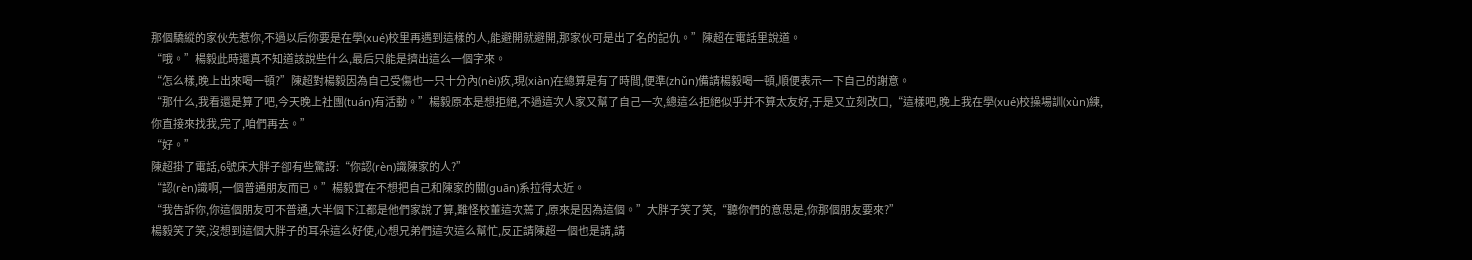那個驕縱的家伙先惹你,不過以后你要是在學(xué)校里再遇到這樣的人,能避開就避開,那家伙可是出了名的記仇。”陳超在電話里說道。
“哦。”楊毅此時還真不知道該說些什么,最后只能是擠出這么一個字來。
“怎么樣,晚上出來喝一頓?”陳超對楊毅因為自己受傷也一只十分內(nèi)疚,現(xiàn)在總算是有了時間,便準(zhǔn)備請楊毅喝一頓,順便表示一下自己的謝意。
“那什么,我看還是算了吧,今天晚上社團(tuán)有活動。”楊毅原本是想拒絕,不過這次人家又幫了自己一次,總這么拒絕似乎并不算太友好,于是又立刻改口,“這樣吧,晚上我在學(xué)校操場訓(xùn)練,你直接來找我,完了,咱們再去。”
“好。”
陳超掛了電話,6號床大胖子卻有些驚訝:“你認(rèn)識陳家的人?”
“認(rèn)識啊,一個普通朋友而已。”楊毅實在不想把自己和陳家的關(guān)系拉得太近。
“我告訴你,你這個朋友可不普通,大半個下江都是他們家說了算,難怪校董這次蔫了,原來是因為這個。”大胖子笑了笑,“聽你們的意思是,你那個朋友要來?”
楊毅笑了笑,沒想到這個大胖子的耳朵這么好使,心想兄弟們這次這么幫忙,反正請陳超一個也是請,請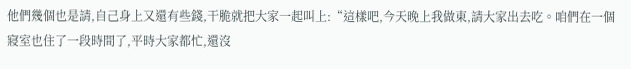他們幾個也是請,自己身上又還有些錢,干脆就把大家一起叫上:“這樣吧,今天晚上我做東,請大家出去吃。咱們在一個寢室也住了一段時間了,平時大家都忙,還沒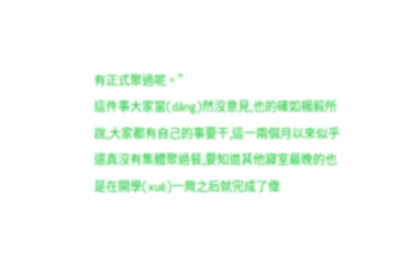有正式聚過呢。”
這件事大家當(dāng)然沒意見,也的確如楊毅所說,大家都有自己的事要干,這一兩個月以來似乎還真沒有集體聚過餐,要知道其他寢室最晚的也是在開學(xué)一周之后就完成了偉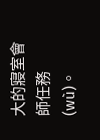大的寢室會師任務(wù)。